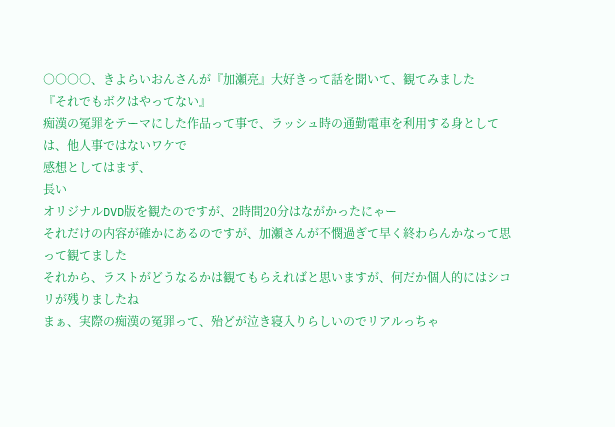○○○○、きよらいおんさんが『加瀬亮』大好きって話を聞いて、観てみました
『それでもボクはやってない』
痴漢の冤罪をテーマにした作品って事で、ラッシュ時の通勤電車を利用する身としては、他人事ではないワケで
感想としてはまず、
長い
オリジナルDVD版を観たのですが、2時間20分はながかったにゃー
それだけの内容が確かにあるのですが、加瀬さんが不憫過ぎて早く終わらんかなって思って観てました
それから、ラストがどうなるかは観てもらえればと思いますが、何だか個人的にはシコリが残りましたね
まぁ、実際の痴漢の冤罪って、殆どが泣き寝入りらしいのでリアルっちゃ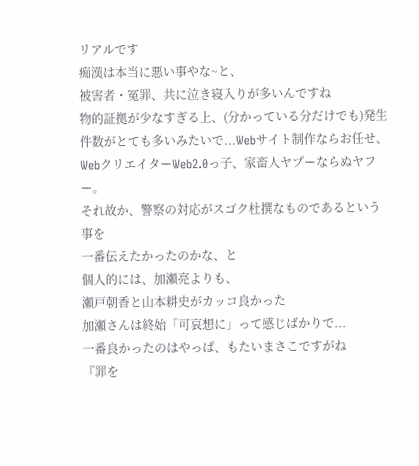リアルです
痴漢は本当に悪い事やな~と、
被害者・冤罪、共に泣き寝入りが多いんですね
物的証拠が少なすぎる上、(分かっている分だけでも)発生件数がとても多いみたいで...Webサイト制作ならお任せ、WebクリエイターWeb2.0っ子、家畜人ヤプーならぬヤフー。
それ故か、警察の対応がスゴク杜撰なものであるという事を
一番伝えたかったのかな、と
個人的には、加瀬亮よりも、
瀬戸朝香と山本耕史がカッコ良かった
加瀬さんは終始「可哀想に」って感じばかりで...
一番良かったのはやっぱ、もたいまさこですがね
『罪を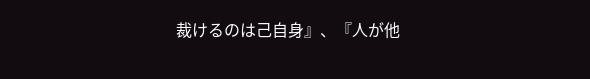裁けるのは己自身』、『人が他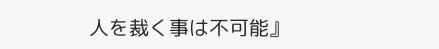人を裁く事は不可能』